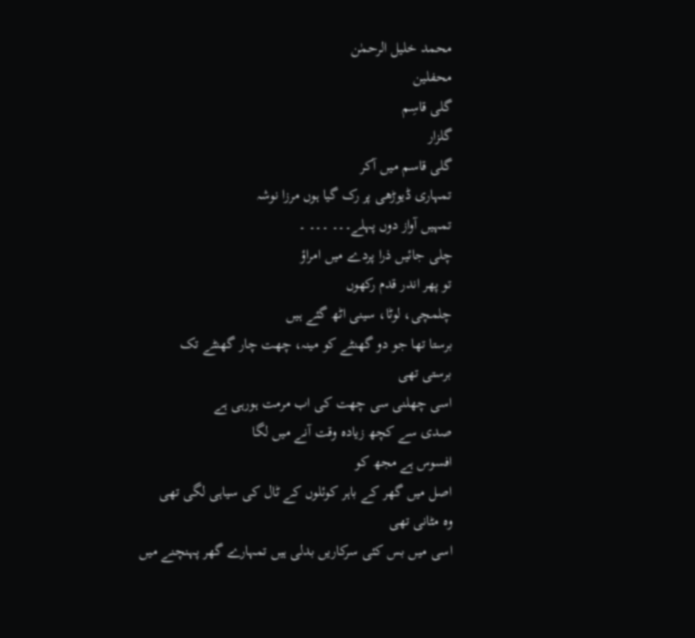محمد خلیل الرحمٰن
محفلین
گلی قاسِم
گلزار
گلی قاسم میں آکر
تمہاری ڈیوڑھی پر رک گیا ہوں مرزا نوشہ
تمہیں آواز دوں پہلے۔۔۔ ۔۔۔ ۔
چلی جائیں ذرا پردے میں امراؤ
تو پھر اندر قدم رکھوں
چلمچی، لوٹا، سینی اٹھ گئے ہیں
برستا تھا جو دو گھنٹے کو مینہ، چھت چار گھنٹے تک
برستی تھی
اسی چھلنی سی چھت کی اب مرمت ہورہی ہے
صدی سے کچھ زیادہ وقت آنے میں لگا
افسوس ہے مجھ کو
اصل میں گھر کے باہر کوئلوں کے ٹال کی سیاہی لگی تھی
وہ مٹانی تھی
اسی میں بس کئی سرکاریں بدلی ہیں تمہارے گھر پہنچنے میں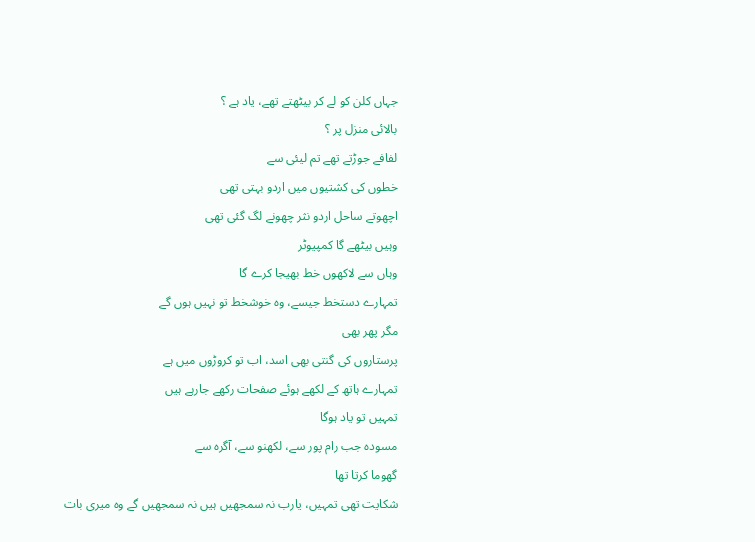جہاں کلن کو لے کر بیٹھتے تھے، یاد ہے ؟
بالائی منزل پر ؟
لفافے جوڑتے تھے تم لیئی سے
خطوں کی کشتیوں میں اردو بہتی تھی
اچھوتے ساحل اردو نثر چھونے لگ گئی تھی
وہیں بیٹھے گا کمپیوٹر
وہاں سے لاکھوں خط بھیجا کرے گا
تمہارے دستخط جیسے، وہ خوشخط تو نہیں ہوں گے
مگر پھر بھی
پرستاروں کی گنتی بھی اسد، اب تو کروڑوں میں ہے
تمہارے ہاتھ کے لکھے ہوئے صفحات رکھے جارہے ہیں
تمہیں تو یاد ہوگا
مسودہ جب رام پور سے، لکھنو سے، آگرہ سے
گھوما کرتا تھا
شکایت تھی تمہیں، یارب نہ سمجھیں ہیں نہ سمجھیں گے وہ میری بات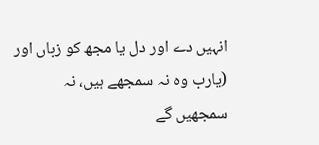انہیں دے اور دل یا مجھ کو زباں اور
(یارب وہ نہ سمجھے ہیں، نہ سمجھیں گے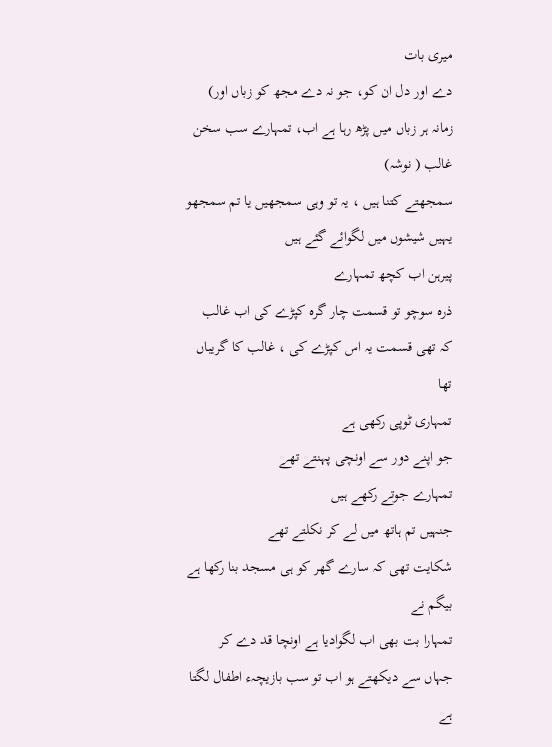میری بات
دے اور دل ان کو، جو نہ دے مجھ کو زباں اور)
زمانہ ہر زباں میں پڑھ رہا ہے اب، تمہارے سب سخن غالب ( نوشہ)
سمجھتے کتنا ہیں ، یہ تو وہی سمجھیں یا تم سمجھو
یہیں شیشوں میں لگوائے گئے ہیں
پیرہن اب کچھ تمہارے
ذرہ سوچو تو قسمت چار گرہ کپڑے کی اب غالب
کہ تھی قسمت یہ اس کپڑے کی ، غالب کا گریباں تھا
تمہاری ٹوپی رکھی ہے
جو اپنے دور سے اونچی پہنتے تھے
تمہارے جوتے رکھے ہیں
جنہیں تم ہاتھ میں لے کر نکلتے تھے
شکایت تھی کہ سارے گھر کو ہی مسجد بنا رکھا ہے بیگم نے
تمہارا بت بھی اب لگوادیا ہے اونچا قد دے کر
جہاں سے دیکھتے ہو اب تو سب بازیچہء اطفال لگتا ہے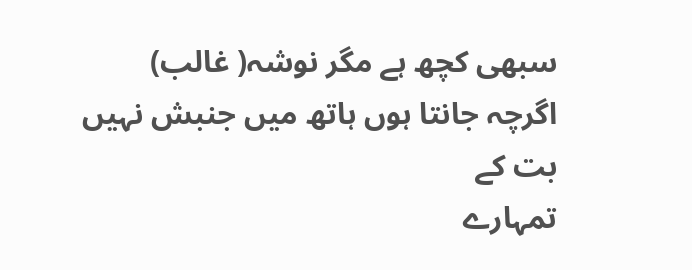سبھی کچھ ہے مگر نوشہ( غالب)
اگرچہ جانتا ہوں ہاتھ میں جنبش نہیں بت کے
تمہارے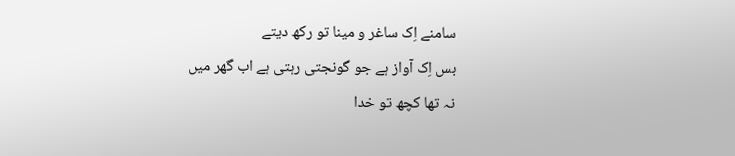سامنے اِک ساغر و مینا تو رکھ دیتے
بس اِک آواز ہے جو گونجتی رہتی ہے اب گھر میں
نہ تھا کچھ تو خدا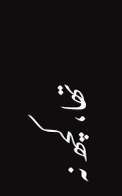تھا، کچھ نہ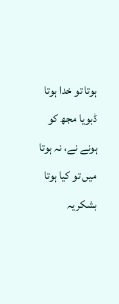ہوتا تو خدا ہوتا
ڈبویا مجھ کو ہونے نے، نہ ہوتا میں تو کیا ہوتا
بشکریہ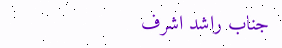جناب راشد اشرف